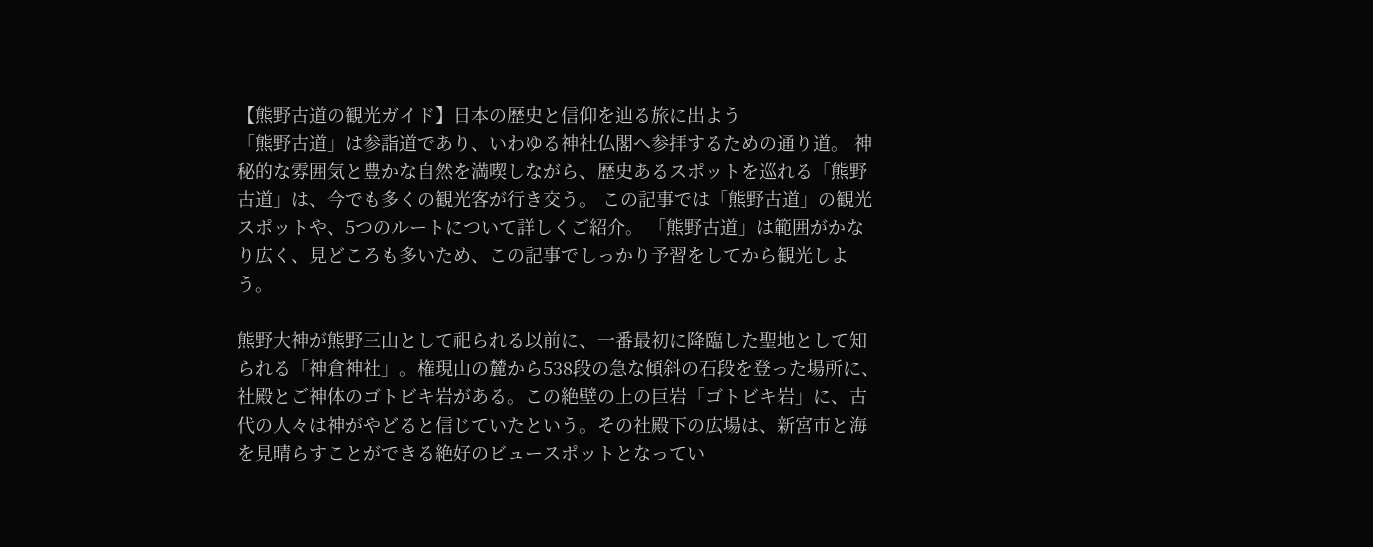【熊野古道の観光ガイド】日本の歴史と信仰を辿る旅に出よう
「熊野古道」は参詣道であり、いわゆる神社仏閣へ参拝するための通り道。 神秘的な雰囲気と豊かな自然を満喫しながら、歴史あるスポットを巡れる「熊野古道」は、今でも多くの観光客が行き交う。 この記事では「熊野古道」の観光スポットや、5つのルートについて詳しくご紹介。 「熊野古道」は範囲がかなり広く、見どころも多いため、この記事でしっかり予習をしてから観光しよう。

熊野大神が熊野三山として祀られる以前に、一番最初に降臨した聖地として知られる「神倉神社」。権現山の麓から538段の急な傾斜の石段を登った場所に、社殿とご神体のゴトビキ岩がある。この絶壁の上の巨岩「ゴトビキ岩」に、古代の人々は神がやどると信じていたという。その社殿下の広場は、新宮市と海を見晴らすことができる絶好のビュースポットとなってい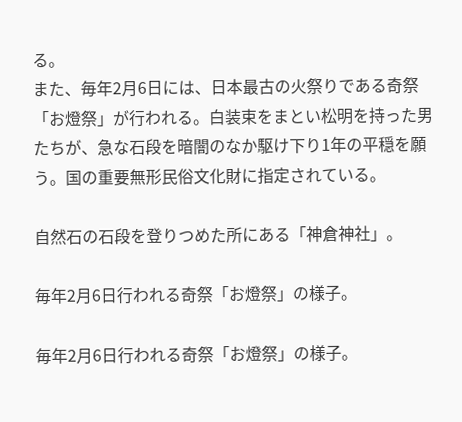る。
また、毎年2月6日には、日本最古の火祭りである奇祭「お燈祭」が行われる。白装束をまとい松明を持った男たちが、急な石段を暗闇のなか駆け下り1年の平穏を願う。国の重要無形民俗文化財に指定されている。

自然石の石段を登りつめた所にある「神倉神社」。

毎年2月6日行われる奇祭「お燈祭」の様子。

毎年2月6日行われる奇祭「お燈祭」の様子。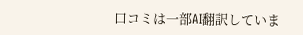口コミは一部AI翻訳していま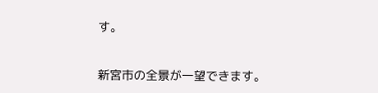す。


新宮市の全景が一望できます。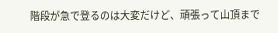階段が急で登るのは大変だけど、頑張って山頂まで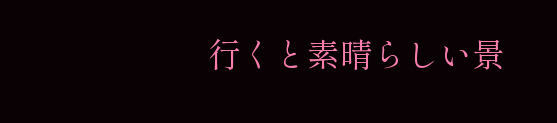行くと素晴らしい景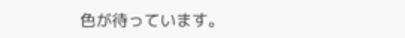色が待っています。